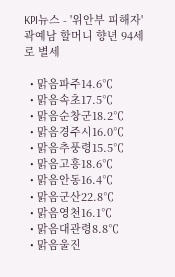KPI뉴스 - '위안부 피해자' 곽예남 할머니 향년 94세로 별세

  • 맑음파주14.6℃
  • 맑음속초17.5℃
  • 맑음순창군18.2℃
  • 맑음경주시16.0℃
  • 맑음추풍령15.5℃
  • 맑음고흥18.6℃
  • 맑음안동16.4℃
  • 맑음군산22.8℃
  • 맑음영천16.1℃
  • 맑음대관령8.8℃
  • 맑음울진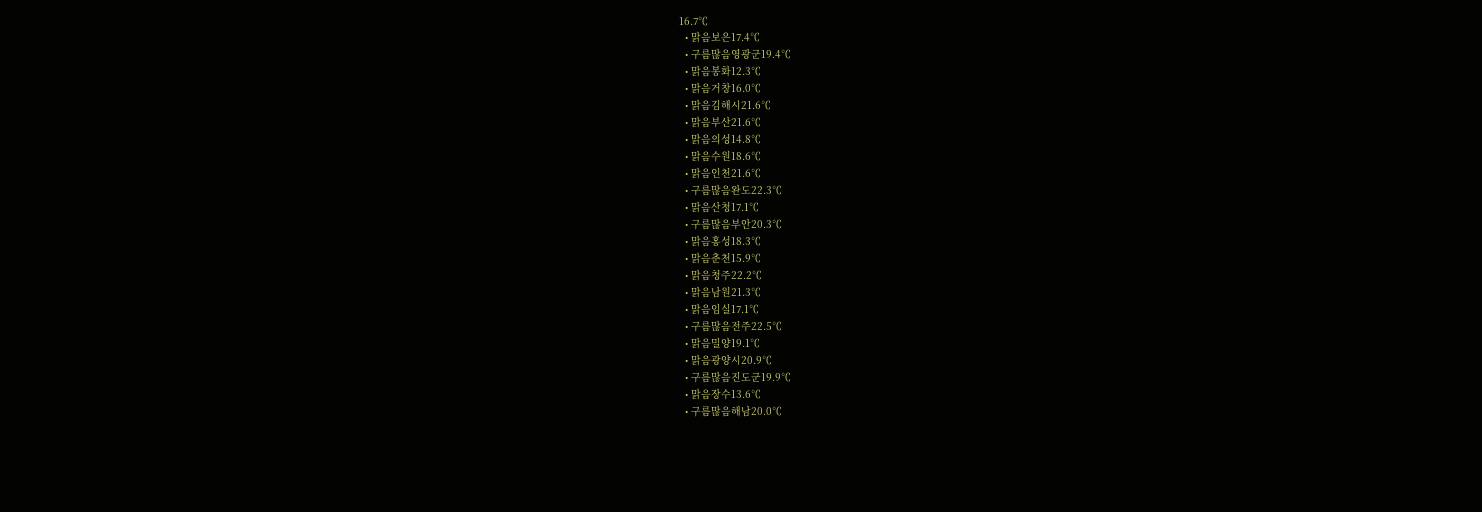16.7℃
  • 맑음보은17.4℃
  • 구름많음영광군19.4℃
  • 맑음봉화12.3℃
  • 맑음거창16.0℃
  • 맑음김해시21.6℃
  • 맑음부산21.6℃
  • 맑음의성14.8℃
  • 맑음수원18.6℃
  • 맑음인천21.6℃
  • 구름많음완도22.3℃
  • 맑음산청17.1℃
  • 구름많음부안20.3℃
  • 맑음홍성18.3℃
  • 맑음춘천15.9℃
  • 맑음청주22.2℃
  • 맑음남원21.3℃
  • 맑음임실17.1℃
  • 구름많음전주22.5℃
  • 맑음밀양19.1℃
  • 맑음광양시20.9℃
  • 구름많음진도군19.9℃
  • 맑음장수13.6℃
  • 구름많음해남20.0℃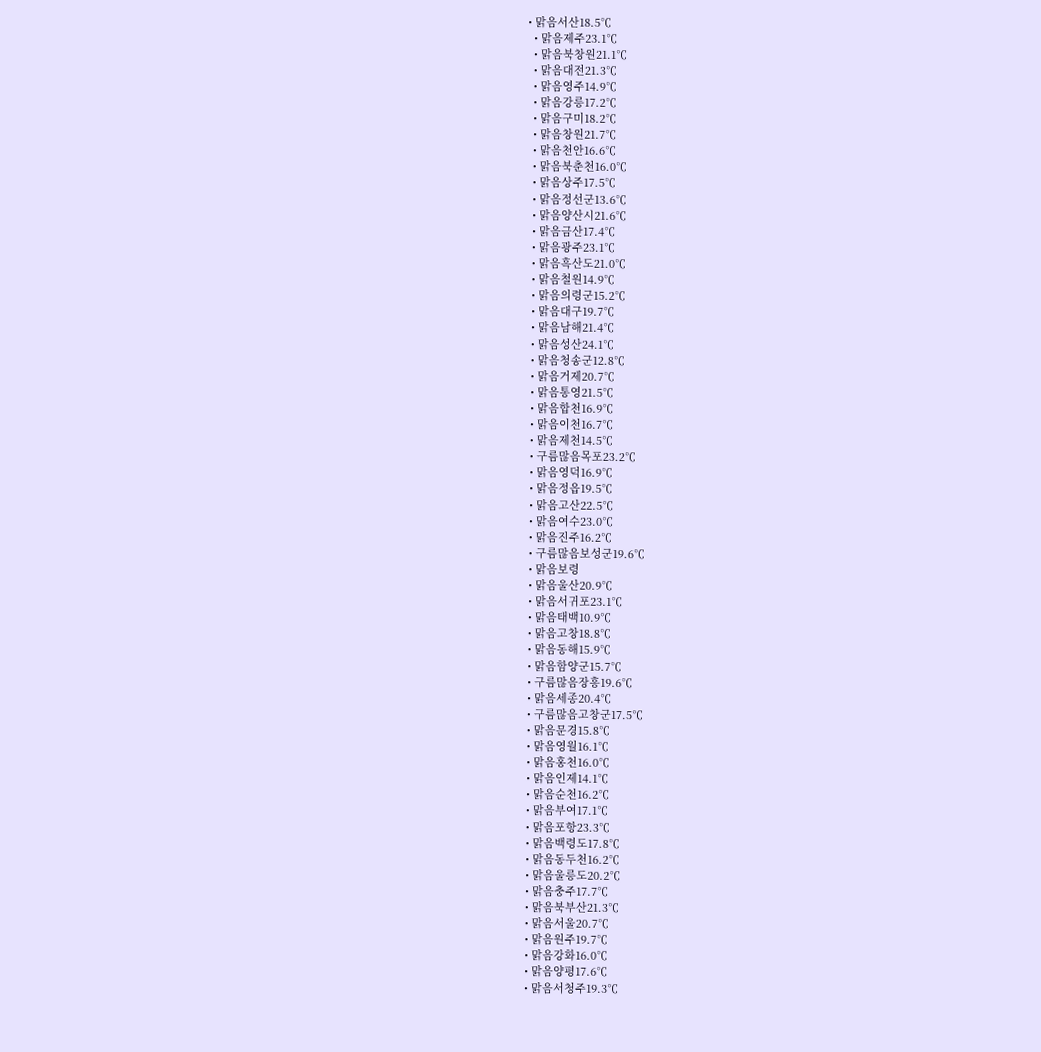• 맑음서산18.5℃
  • 맑음제주23.1℃
  • 맑음북창원21.1℃
  • 맑음대전21.3℃
  • 맑음영주14.9℃
  • 맑음강릉17.2℃
  • 맑음구미18.2℃
  • 맑음창원21.7℃
  • 맑음천안16.6℃
  • 맑음북춘천16.0℃
  • 맑음상주17.5℃
  • 맑음정선군13.6℃
  • 맑음양산시21.6℃
  • 맑음금산17.4℃
  • 맑음광주23.1℃
  • 맑음흑산도21.0℃
  • 맑음철원14.9℃
  • 맑음의령군15.2℃
  • 맑음대구19.7℃
  • 맑음남해21.4℃
  • 맑음성산24.1℃
  • 맑음청송군12.8℃
  • 맑음거제20.7℃
  • 맑음통영21.5℃
  • 맑음합천16.9℃
  • 맑음이천16.7℃
  • 맑음제천14.5℃
  • 구름많음목포23.2℃
  • 맑음영덕16.9℃
  • 맑음정읍19.5℃
  • 맑음고산22.5℃
  • 맑음여수23.0℃
  • 맑음진주16.2℃
  • 구름많음보성군19.6℃
  • 맑음보령
  • 맑음울산20.9℃
  • 맑음서귀포23.1℃
  • 맑음태백10.9℃
  • 맑음고창18.8℃
  • 맑음동해15.9℃
  • 맑음함양군15.7℃
  • 구름많음장흥19.6℃
  • 맑음세종20.4℃
  • 구름많음고창군17.5℃
  • 맑음문경15.8℃
  • 맑음영월16.1℃
  • 맑음홍천16.0℃
  • 맑음인제14.1℃
  • 맑음순천16.2℃
  • 맑음부여17.1℃
  • 맑음포항23.3℃
  • 맑음백령도17.8℃
  • 맑음동두천16.2℃
  • 맑음울릉도20.2℃
  • 맑음충주17.7℃
  • 맑음북부산21.3℃
  • 맑음서울20.7℃
  • 맑음원주19.7℃
  • 맑음강화16.0℃
  • 맑음양평17.6℃
  • 맑음서청주19.3℃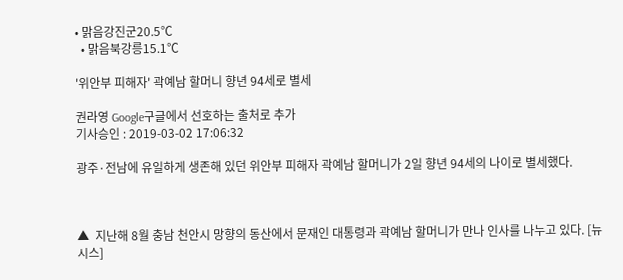• 맑음강진군20.5℃
  • 맑음북강릉15.1℃

'위안부 피해자' 곽예남 할머니 향년 94세로 별세

권라영 Google구글에서 선호하는 출처로 추가
기사승인 : 2019-03-02 17:06:32

광주·전남에 유일하게 생존해 있던 위안부 피해자 곽예남 할머니가 2일 향년 94세의 나이로 별세했다.



▲  지난해 8월 충남 천안시 망향의 동산에서 문재인 대통령과 곽예남 할머니가 만나 인사를 나누고 있다. [뉴시스]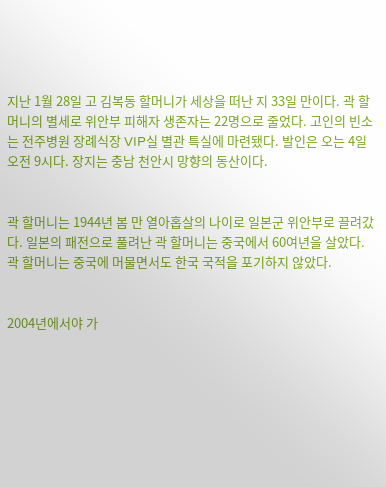지난 1월 28일 고 김복동 할머니가 세상을 떠난 지 33일 만이다. 곽 할머니의 별세로 위안부 피해자 생존자는 22명으로 줄었다. 고인의 빈소는 전주병원 장례식장 VIP실 별관 특실에 마련됐다. 발인은 오는 4일 오전 9시다. 장지는 충남 천안시 망향의 동산이다.


곽 할머니는 1944년 봄 만 열아홉살의 나이로 일본군 위안부로 끌려갔다. 일본의 패전으로 풀려난 곽 할머니는 중국에서 60여년을 살았다. 곽 할머니는 중국에 머물면서도 한국 국적을 포기하지 않았다.


2004년에서야 가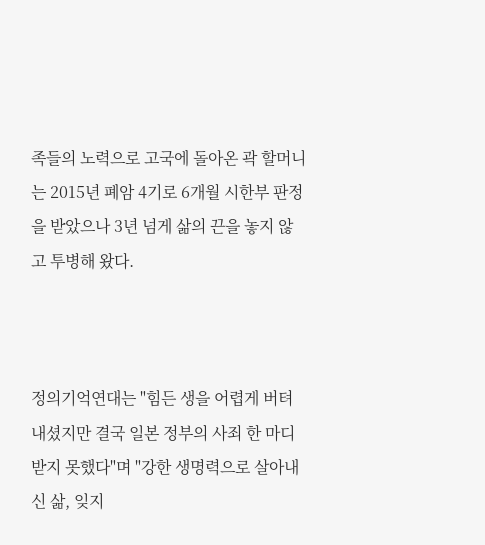족들의 노력으로 고국에 돌아온 곽 할머니는 2015년 폐암 4기로 6개월 시한부 판정을 받았으나 3년 넘게 삶의 끈을 놓지 않고 투병해 왔다.



정의기억연대는 "힘든 생을 어렵게 버텨내셨지만 결국 일본 정부의 사죄 한 마디 받지 못했다"며 "강한 생명력으로 살아내신 삶, 잊지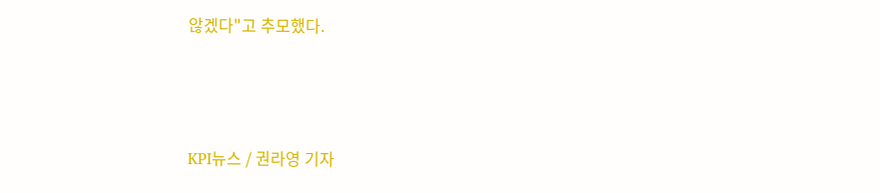않겠다"고 추모했다.



KPI뉴스 / 권라영 기자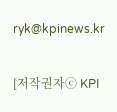ryk@kpinews.kr

[저작권자ⓒ KPI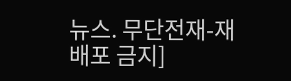뉴스. 무단전재-재배포 금지]